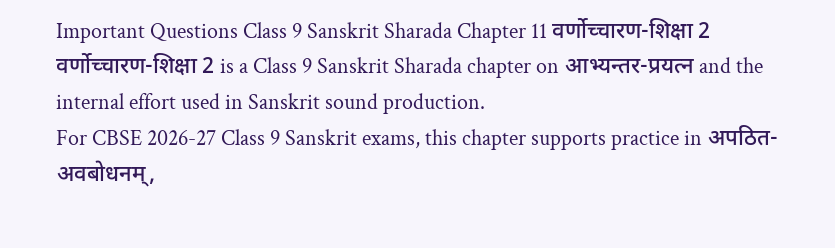Important Questions Class 9 Sanskrit Sharada Chapter 11 वर्णोच्चारण-शिक्षा 2
वर्णोच्चारण-शिक्षा 2 is a Class 9 Sanskrit Sharada chapter on आभ्यन्तर-प्रयत्न and the internal effort used in Sanskrit sound production.
For CBSE 2026-27 Class 9 Sanskrit exams, this chapter supports practice in अपठित-अवबोधनम्,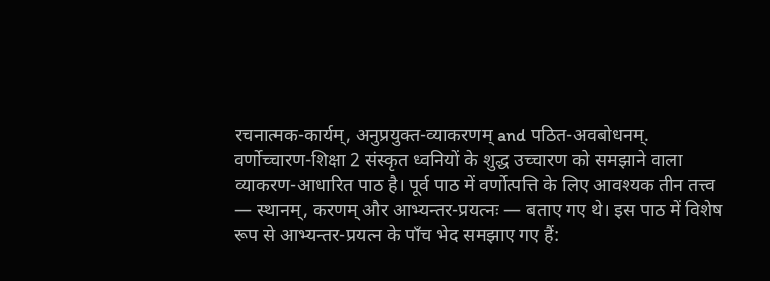रचनात्मक-कार्यम्, अनुप्रयुक्त-व्याकरणम् and पठित-अवबोधनम्.
वर्णोच्चारण-शिक्षा 2 संस्कृत ध्वनियों के शुद्ध उच्चारण को समझाने वाला व्याकरण-आधारित पाठ है। पूर्व पाठ में वर्णोत्पत्ति के लिए आवश्यक तीन तत्त्व — स्थानम्, करणम् और आभ्यन्तर-प्रयत्नः — बताए गए थे। इस पाठ में विशेष रूप से आभ्यन्तर-प्रयत्न के पाँच भेद समझाए गए हैं: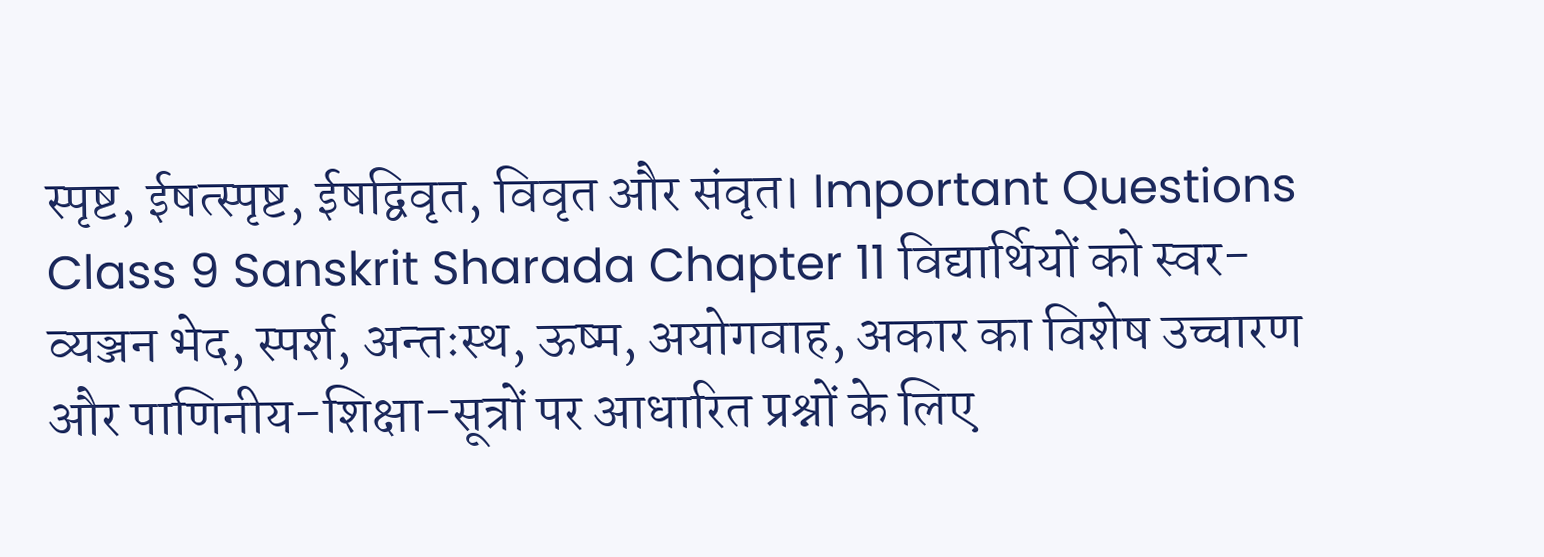स्पृष्ट, ईषत्स्पृष्ट, ईषद्विवृत, विवृत और संवृत। Important Questions Class 9 Sanskrit Sharada Chapter 11 विद्यार्थियों को स्वर-व्यञ्जन भेद, स्पर्श, अन्तःस्थ, ऊष्म, अयोगवाह, अकार का विशेष उच्चारण और पाणिनीय-शिक्षा-सूत्रों पर आधारित प्रश्नों के लिए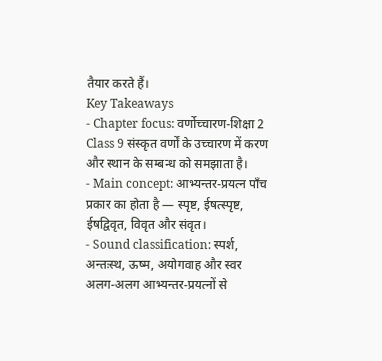तैयार करते हैं।
Key Takeaways
- Chapter focus: वर्णोच्चारण-शिक्षा 2 Class 9 संस्कृत वर्णों के उच्चारण में करण और स्थान के सम्बन्ध को समझाता है।
- Main concept: आभ्यन्तर-प्रयत्न पाँच प्रकार का होता है — स्पृष्ट, ईषत्स्पृष्ट, ईषद्विवृत, विवृत और संवृत।
- Sound classification: स्पर्श, अन्तःस्थ, ऊष्म, अयोगवाह और स्वर अलग-अलग आभ्यन्तर-प्रयत्नों से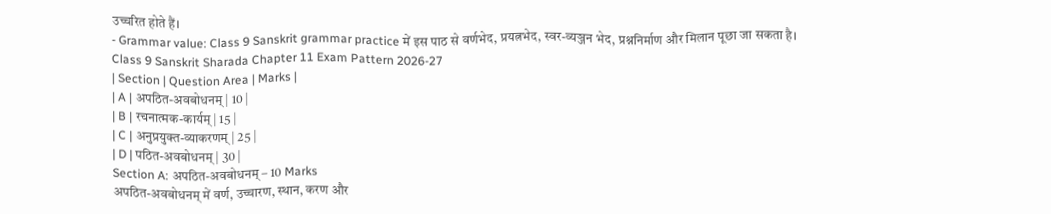उच्चरित होते हैं।
- Grammar value: Class 9 Sanskrit grammar practice में इस पाठ से वर्णभेद, प्रयत्नभेद, स्वर-व्यञ्जन भेद, प्रश्ननिर्माण और मिलान पूछा जा सकता है।
Class 9 Sanskrit Sharada Chapter 11 Exam Pattern 2026-27
| Section | Question Area | Marks |
| A | अपठित-अवबोधनम् | 10 |
| B | रचनात्मक-कार्यम् | 15 |
| C | अनुप्रयुक्त-व्याकरणम् | 25 |
| D | पठित-अवबोधनम् | 30 |
Section A: अपठित-अवबोधनम् – 10 Marks
अपठित-अवबोधनम् में वर्ण, उच्चारण, स्थान, करण और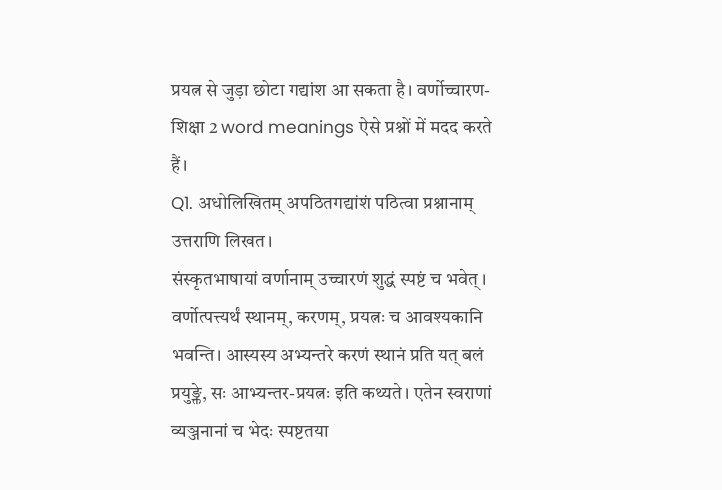प्रयत्न से जुड़ा छोटा गद्यांश आ सकता है। वर्णोच्चारण-शिक्षा 2 word meanings ऐसे प्रश्नों में मदद करते हैं।
Q1. अधोलिखितम् अपठितगद्यांशं पठित्वा प्रश्नानाम् उत्तराणि लिखत।
संस्कृतभाषायां वर्णानाम् उच्चारणं शुद्धं स्पष्टं च भवेत्। वर्णोत्पत्त्यर्थं स्थानम्, करणम्, प्रयत्नः च आवश्यकानि भवन्ति। आस्यस्य अभ्यन्तरे करणं स्थानं प्रति यत् बलं प्रयुङ्क्ते, सः आभ्यन्तर-प्रयत्नः इति कथ्यते। एतेन स्वराणां व्यञ्जनानां च भेदः स्पष्टतया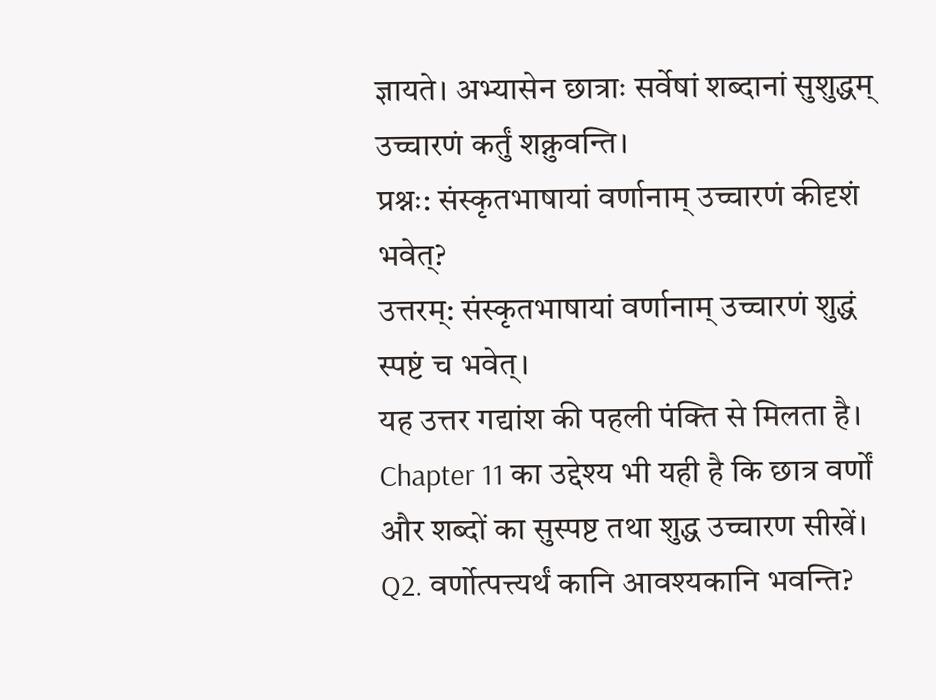ज्ञायते। अभ्यासेन छात्राः सर्वेषां शब्दानां सुशुद्धम् उच्चारणं कर्तुं शक्नुवन्ति।
प्रश्नः: संस्कृतभाषायां वर्णानाम् उच्चारणं कीदृशं भवेत्?
उत्तरम्: संस्कृतभाषायां वर्णानाम् उच्चारणं शुद्धं स्पष्टं च भवेत्।
यह उत्तर गद्यांश की पहली पंक्ति से मिलता है। Chapter 11 का उद्देश्य भी यही है कि छात्र वर्णों और शब्दों का सुस्पष्ट तथा शुद्ध उच्चारण सीखें।
Q2. वर्णोत्पत्त्यर्थं कानि आवश्यकानि भवन्ति?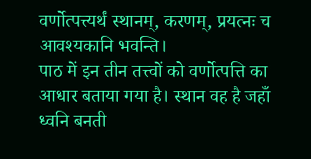वर्णोत्पत्त्यर्थं स्थानम्, करणम्, प्रयत्नः च आवश्यकानि भवन्ति।
पाठ में इन तीन तत्त्वों को वर्णोत्पत्ति का आधार बताया गया है। स्थान वह है जहाँ ध्वनि बनती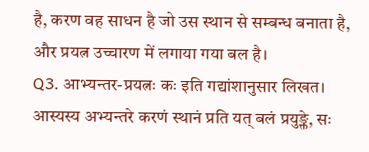है, करण वह साधन है जो उस स्थान से सम्बन्ध बनाता है, और प्रयत्न उच्चारण में लगाया गया बल है।
Q3. आभ्यन्तर-प्रयत्नः कः इति गद्यांशानुसार लिखत।
आस्यस्य अभ्यन्तरे करणं स्थानं प्रति यत् बलं प्रयुङ्क्ते, सः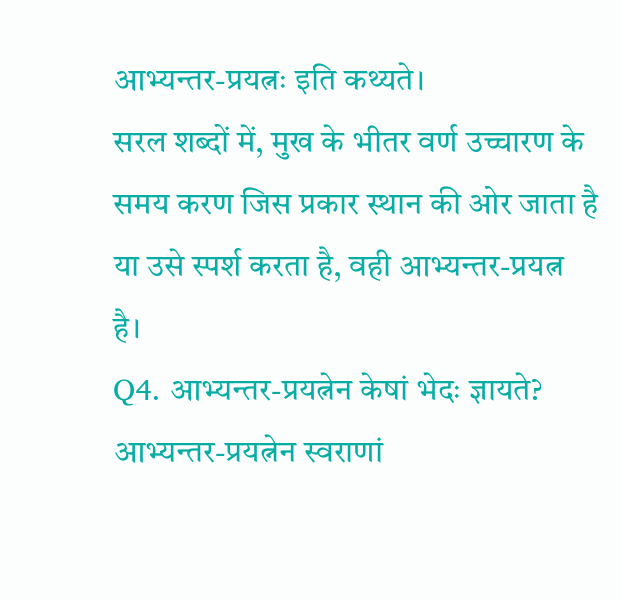आभ्यन्तर-प्रयत्नः इति कथ्यते।
सरल शब्दों में, मुख के भीतर वर्ण उच्चारण के समय करण जिस प्रकार स्थान की ओर जाता है या उसे स्पर्श करता है, वही आभ्यन्तर-प्रयत्न है।
Q4. आभ्यन्तर-प्रयत्नेन केषां भेदः ज्ञायते?
आभ्यन्तर-प्रयत्नेन स्वराणां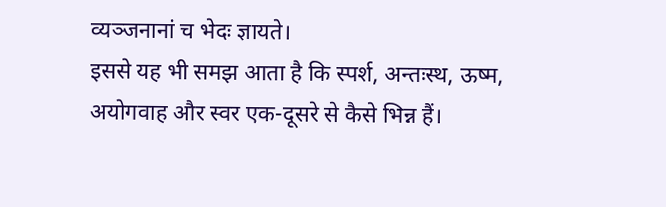व्यञ्जनानां च भेदः ज्ञायते।
इससे यह भी समझ आता है कि स्पर्श, अन्तःस्थ, ऊष्म, अयोगवाह और स्वर एक-दूसरे से कैसे भिन्न हैं।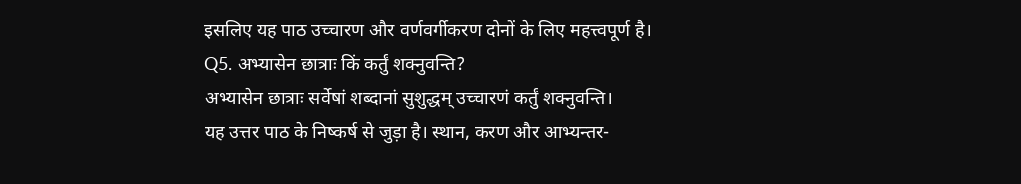इसलिए यह पाठ उच्चारण और वर्णवर्गीकरण दोनों के लिए महत्त्वपूर्ण है।
Q5. अभ्यासेन छात्राः किं कर्तुं शक्नुवन्ति?
अभ्यासेन छात्राः सर्वेषां शब्दानां सुशुद्धम् उच्चारणं कर्तुं शक्नुवन्ति।
यह उत्तर पाठ के निष्कर्ष से जुड़ा है। स्थान, करण और आभ्यन्तर-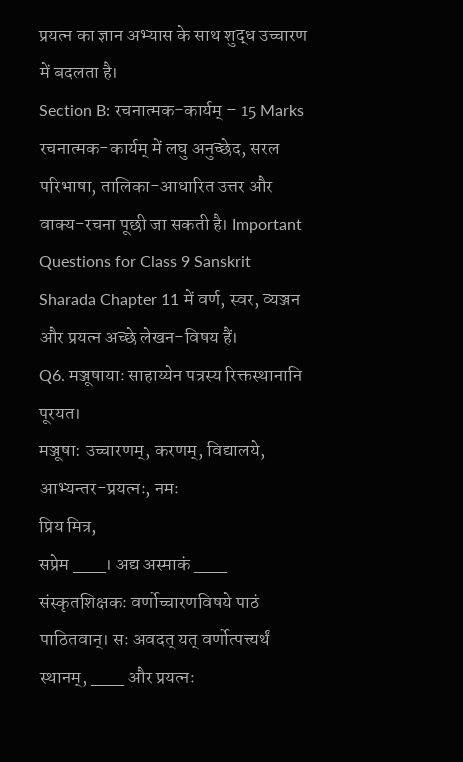प्रयत्न का ज्ञान अभ्यास के साथ शुद्ध उच्चारण में बदलता है।
Section B: रचनात्मक-कार्यम् – 15 Marks
रचनात्मक-कार्यम् में लघु अनुच्छेद, सरल परिभाषा, तालिका-आधारित उत्तर और वाक्य-रचना पूछी जा सकती है। Important Questions for Class 9 Sanskrit Sharada Chapter 11 में वर्ण, स्वर, व्यञ्जन और प्रयत्न अच्छे लेखन-विषय हैं।
Q6. मञ्जूषायाः साहाय्येन पत्रस्य रिक्तस्थानानि पूरयत।
मञ्जूषा: उच्चारणम्, करणम्, विद्यालये, आभ्यन्तर-प्रयत्नः, नमः
प्रिय मित्र,
सप्रेम ___। अद्य अस्माकं ___ संस्कृतशिक्षकः वर्णोच्चारणविषये पाठं पाठितवान्। सः अवदत् यत् वर्णोत्पत्त्यर्थं स्थानम्, ___ और प्रयत्नः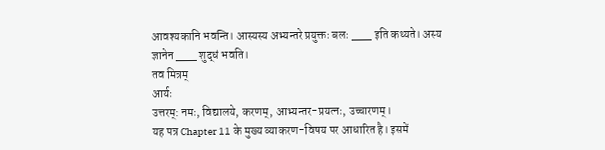आवश्यकानि भवन्ति। आस्यस्य अभ्यन्तरे प्रयुक्तः बलः ___ इति कथ्यते। अस्य ज्ञानेन ___ शुद्धं भवति।
तव मित्रम्
आर्यः
उत्तरम्: नमः, विद्यालये, करणम्, आभ्यन्तर-प्रयत्नः, उच्चारणम्।
यह पत्र Chapter 11 के मुख्य व्याकरण-विषय पर आधारित है। इसमें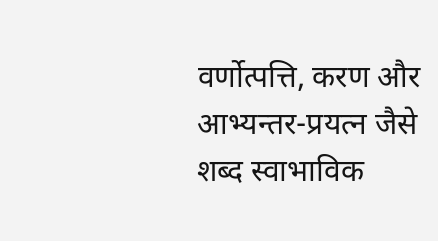वर्णोत्पत्ति, करण और आभ्यन्तर-प्रयत्न जैसे शब्द स्वाभाविक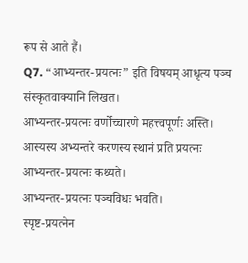रूप से आते हैं।
Q7. “आभ्यन्तर-प्रयत्नः” इति विषयम् आधृत्य पञ्च संस्कृतवाक्यानि लिखत।
आभ्यन्तर-प्रयत्नः वर्णोच्चारणे महत्त्वपूर्णः अस्ति।
आस्यस्य अभ्यन्तरे करणस्य स्थानं प्रति प्रयत्नः आभ्यन्तर-प्रयत्नः कथ्यते।
आभ्यन्तर-प्रयत्नः पञ्चविधः भवति।
स्पृष्ट-प्रयत्नेन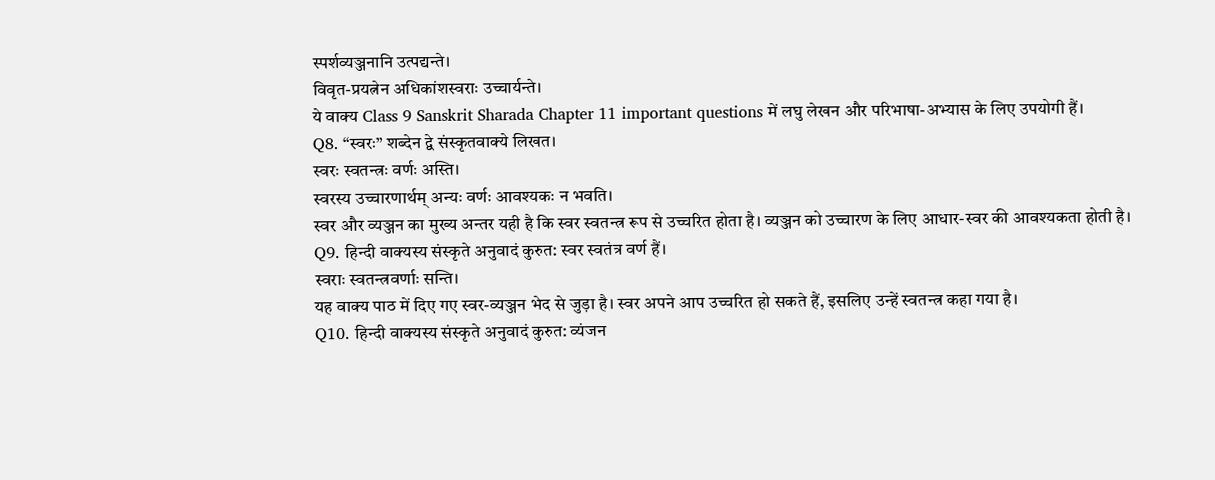स्पर्शव्यञ्जनानि उत्पद्यन्ते।
विवृत-प्रयत्नेन अधिकांशस्वराः उच्चार्यन्ते।
ये वाक्य Class 9 Sanskrit Sharada Chapter 11 important questions में लघु लेखन और परिभाषा-अभ्यास के लिए उपयोगी हैं।
Q8. “स्वरः” शब्देन द्वे संस्कृतवाक्ये लिखत।
स्वरः स्वतन्त्रः वर्णः अस्ति।
स्वरस्य उच्चारणार्थम् अन्यः वर्णः आवश्यकः न भवति।
स्वर और व्यञ्जन का मुख्य अन्तर यही है कि स्वर स्वतन्त्र रूप से उच्चरित होता है। व्यञ्जन को उच्चारण के लिए आधार-स्वर की आवश्यकता होती है।
Q9. हिन्दी वाक्यस्य संस्कृते अनुवादं कुरुत: स्वर स्वतंत्र वर्ण हैं।
स्वराः स्वतन्त्रवर्णाः सन्ति।
यह वाक्य पाठ में दिए गए स्वर-व्यञ्जन भेद से जुड़ा है। स्वर अपने आप उच्चरित हो सकते हैं, इसलिए उन्हें स्वतन्त्र कहा गया है।
Q10. हिन्दी वाक्यस्य संस्कृते अनुवादं कुरुत: व्यंजन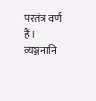परतंत्र वर्ण हैं।
व्यञ्जनानि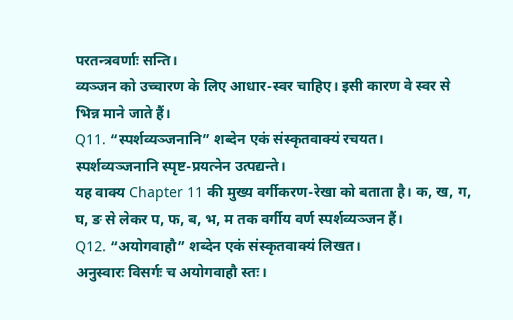परतन्त्रवर्णाः सन्ति।
व्यञ्जन को उच्चारण के लिए आधार-स्वर चाहिए। इसी कारण वे स्वर से भिन्न माने जाते हैं।
Q11. “स्पर्शव्यञ्जनानि” शब्देन एकं संस्कृतवाक्यं रचयत।
स्पर्शव्यञ्जनानि स्पृष्ट-प्रयत्नेन उत्पद्यन्ते।
यह वाक्य Chapter 11 की मुख्य वर्गीकरण-रेखा को बताता है। क, ख, ग, घ, ङ से लेकर प, फ, ब, भ, म तक वर्गीय वर्ण स्पर्शव्यञ्जन हैं।
Q12. “अयोगवाहौ” शब्देन एकं संस्कृतवाक्यं लिखत।
अनुस्वारः विसर्गः च अयोगवाहौ स्तः।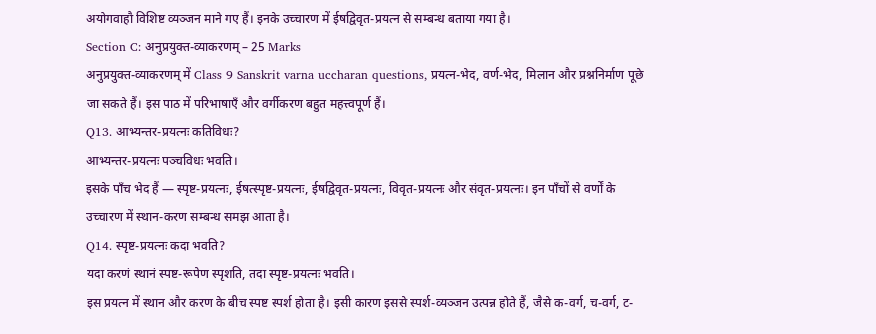अयोगवाहौ विशिष्ट व्यञ्जन माने गए हैं। इनके उच्चारण में ईषद्विवृत-प्रयत्न से सम्बन्ध बताया गया है।
Section C: अनुप्रयुक्त-व्याकरणम् – 25 Marks
अनुप्रयुक्त-व्याकरणम् में Class 9 Sanskrit varna uccharan questions, प्रयत्न-भेद, वर्ण-भेद, मिलान और प्रश्ननिर्माण पूछे जा सकते हैं। इस पाठ में परिभाषाएँ और वर्गीकरण बहुत महत्त्वपूर्ण हैं।
Q13. आभ्यन्तर-प्रयत्नः कतिविधः?
आभ्यन्तर-प्रयत्नः पञ्चविधः भवति।
इसके पाँच भेद हैं — स्पृष्ट-प्रयत्नः, ईषत्स्पृष्ट-प्रयत्नः, ईषद्विवृत-प्रयत्नः, विवृत-प्रयत्नः और संवृत-प्रयत्नः। इन पाँचों से वर्णों के उच्चारण में स्थान-करण सम्बन्ध समझ आता है।
Q14. स्पृष्ट-प्रयत्नः कदा भवति?
यदा करणं स्थानं स्पष्ट-रूपेण स्पृशति, तदा स्पृष्ट-प्रयत्नः भवति।
इस प्रयत्न में स्थान और करण के बीच स्पष्ट स्पर्श होता है। इसी कारण इससे स्पर्श-व्यञ्जन उत्पन्न होते हैं, जैसे क-वर्ग, च-वर्ग, ट-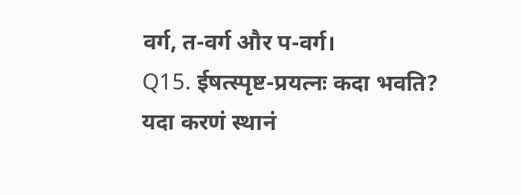वर्ग, त-वर्ग और प-वर्ग।
Q15. ईषत्स्पृष्ट-प्रयत्नः कदा भवति?
यदा करणं स्थानं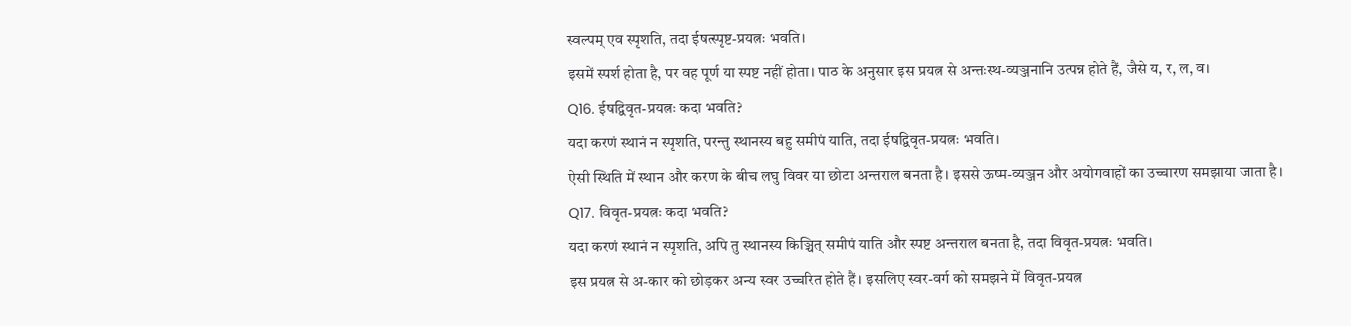स्वल्पम् एव स्पृशति, तदा ईषत्स्पृष्ट-प्रयत्नः भवति।
इसमें स्पर्श होता है, पर वह पूर्ण या स्पष्ट नहीं होता। पाठ के अनुसार इस प्रयत्न से अन्तःस्थ-व्यञ्जनानि उत्पन्न होते हैं, जैसे य, र, ल, व।
Q16. ईषद्विवृत-प्रयत्नः कदा भवति?
यदा करणं स्थानं न स्पृशति, परन्तु स्थानस्य बहु समीपं याति, तदा ईषद्विवृत-प्रयत्नः भवति।
ऐसी स्थिति में स्थान और करण के बीच लघु विवर या छोटा अन्तराल बनता है। इससे ऊष्म-व्यञ्जन और अयोगवाहों का उच्चारण समझाया जाता है।
Q17. विवृत-प्रयत्नः कदा भवति?
यदा करणं स्थानं न स्पृशति, अपि तु स्थानस्य किञ्चित् समीपं याति और स्पष्ट अन्तराल बनता है, तदा विवृत-प्रयत्नः भवति।
इस प्रयत्न से अ-कार को छोड़कर अन्य स्वर उच्चरित होते हैं। इसलिए स्वर-वर्ग को समझने में विवृत-प्रयत्न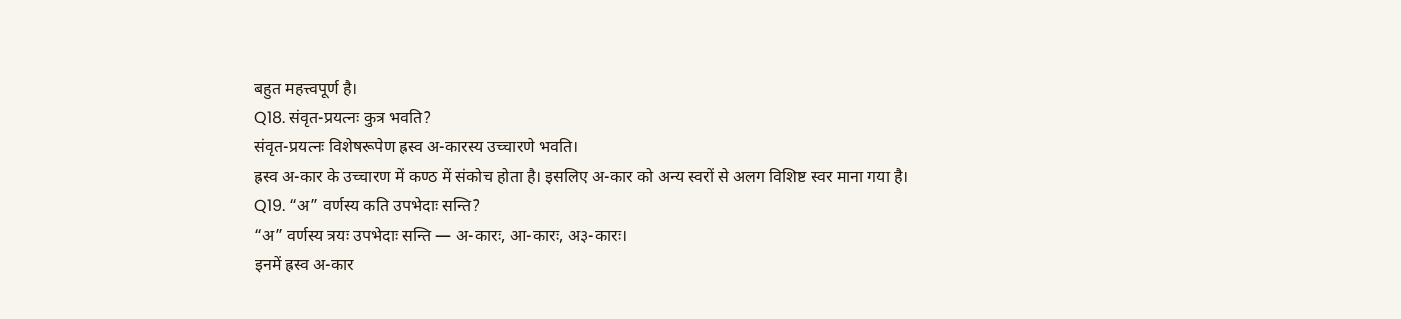बहुत महत्त्वपूर्ण है।
Q18. संवृत-प्रयत्नः कुत्र भवति?
संवृत-प्रयत्नः विशेषरूपेण ह्रस्व अ-कारस्य उच्चारणे भवति।
ह्रस्व अ-कार के उच्चारण में कण्ठ में संकोच होता है। इसलिए अ-कार को अन्य स्वरों से अलग विशिष्ट स्वर माना गया है।
Q19. “अ” वर्णस्य कति उपभेदाः सन्ति?
“अ” वर्णस्य त्रयः उपभेदाः सन्ति — अ-कारः, आ-कारः, अ३-कारः।
इनमें ह्रस्व अ-कार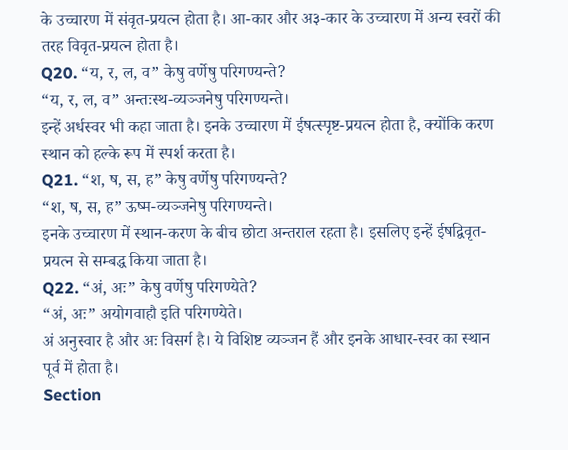के उच्चारण में संवृत-प्रयत्न होता है। आ-कार और अ३-कार के उच्चारण में अन्य स्वरों की तरह विवृत-प्रयत्न होता है।
Q20. “य, र, ल, व” केषु वर्णेषु परिगण्यन्ते?
“य, र, ल, व” अन्तःस्थ-व्यञ्जनेषु परिगण्यन्ते।
इन्हें अर्धस्वर भी कहा जाता है। इनके उच्चारण में ईषत्स्पृष्ट-प्रयत्न होता है, क्योंकि करण स्थान को हल्के रूप में स्पर्श करता है।
Q21. “श, ष, स, ह” केषु वर्णेषु परिगण्यन्ते?
“श, ष, स, ह” ऊष्म-व्यञ्जनेषु परिगण्यन्ते।
इनके उच्चारण में स्थान-करण के बीच छोटा अन्तराल रहता है। इसलिए इन्हें ईषद्विवृत-प्रयत्न से सम्बद्ध किया जाता है।
Q22. “अं, अः” केषु वर्णेषु परिगण्येते?
“अं, अः” अयोगवाहौ इति परिगण्येते।
अं अनुस्वार है और अः विसर्ग है। ये विशिष्ट व्यञ्जन हैं और इनके आधार-स्वर का स्थान पूर्व में होता है।
Section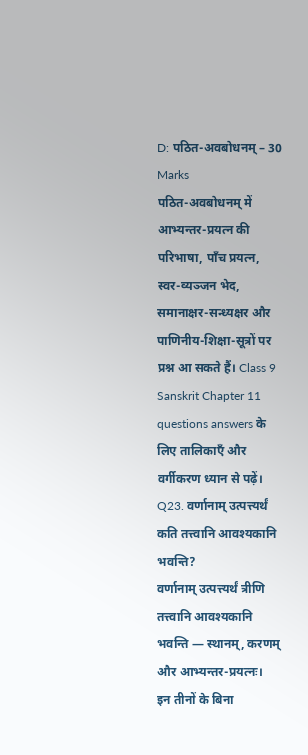D: पठित-अवबोधनम् – 30 Marks
पठित-अवबोधनम् में आभ्यन्तर-प्रयत्न की परिभाषा, पाँच प्रयत्न, स्वर-व्यञ्जन भेद, समानाक्षर-सन्ध्यक्षर और पाणिनीय-शिक्षा-सूत्रों पर प्रश्न आ सकते हैं। Class 9 Sanskrit Chapter 11 questions answers के लिए तालिकाएँ और वर्गीकरण ध्यान से पढ़ें।
Q23. वर्णानाम् उत्पत्त्यर्थं कति तत्त्वानि आवश्यकानि भवन्ति?
वर्णानाम् उत्पत्त्यर्थं त्रीणि तत्त्वानि आवश्यकानि भवन्ति — स्थानम्, करणम् और आभ्यन्तर-प्रयत्नः।
इन तीनों के बिना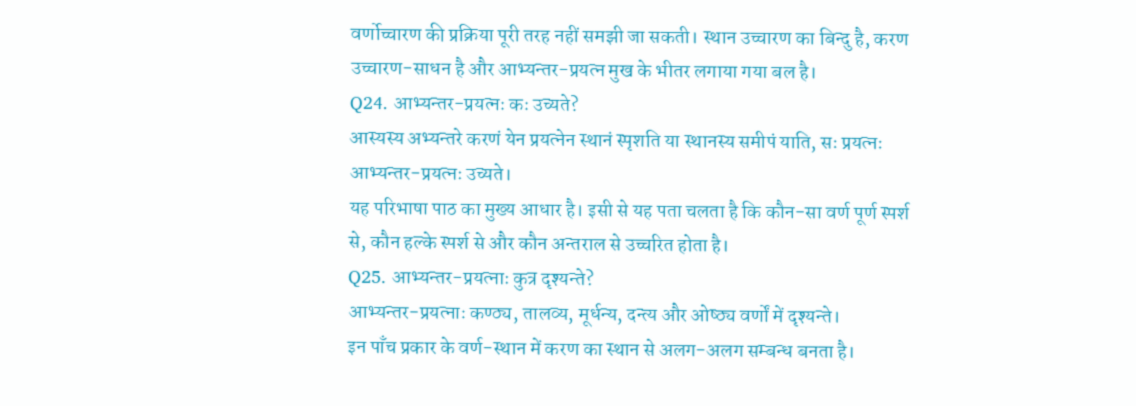वर्णोच्चारण की प्रक्रिया पूरी तरह नहीं समझी जा सकती। स्थान उच्चारण का बिन्दु है, करण उच्चारण-साधन है और आभ्यन्तर-प्रयत्न मुख के भीतर लगाया गया बल है।
Q24. आभ्यन्तर-प्रयत्नः कः उच्यते?
आस्यस्य अभ्यन्तरे करणं येन प्रयत्नेन स्थानं स्पृशति या स्थानस्य समीपं याति, सः प्रयत्नः आभ्यन्तर-प्रयत्नः उच्यते।
यह परिभाषा पाठ का मुख्य आधार है। इसी से यह पता चलता है कि कौन-सा वर्ण पूर्ण स्पर्श से, कौन हल्के स्पर्श से और कौन अन्तराल से उच्चरित होता है।
Q25. आभ्यन्तर-प्रयत्नाः कुत्र दृश्यन्ते?
आभ्यन्तर-प्रयत्नाः कण्ठ्य, तालव्य, मूर्धन्य, दन्त्य और ओष्ठ्य वर्णों में दृश्यन्ते।
इन पाँच प्रकार के वर्ण-स्थान में करण का स्थान से अलग-अलग सम्बन्ध बनता है।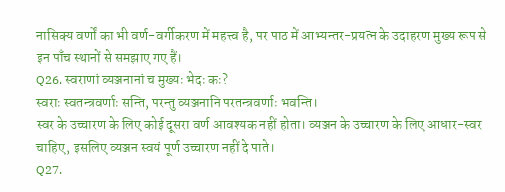नासिक्य वर्णों का भी वर्ण-वर्गीकरण में महत्त्व है, पर पाठ में आभ्यन्तर-प्रयत्न के उदाहरण मुख्य रूप से इन पाँच स्थानों से समझाए गए हैं।
Q26. स्वराणां व्यञ्जनानां च मुख्यः भेदः कः?
स्वराः स्वतन्त्रवर्णाः सन्ति, परन्तु व्यञ्जनानि परतन्त्रवर्णाः भवन्ति।
स्वर के उच्चारण के लिए कोई दूसरा वर्ण आवश्यक नहीं होता। व्यञ्जन के उच्चारण के लिए आधार-स्वर चाहिए, इसलिए व्यञ्जन स्वयं पूर्ण उच्चारण नहीं दे पाते।
Q27.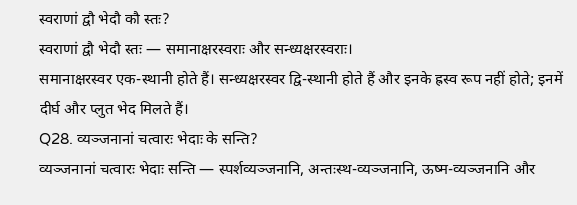स्वराणां द्वौ भेदौ कौ स्तः?
स्वराणां द्वौ भेदौ स्तः — समानाक्षरस्वराः और सन्ध्यक्षरस्वराः।
समानाक्षरस्वर एक-स्थानी होते हैं। सन्ध्यक्षरस्वर द्वि-स्थानी होते हैं और इनके ह्रस्व रूप नहीं होते; इनमें दीर्घ और प्लुत भेद मिलते हैं।
Q28. व्यञ्जनानां चत्वारः भेदाः के सन्ति?
व्यञ्जनानां चत्वारः भेदाः सन्ति — स्पर्शव्यञ्जनानि, अन्तःस्थ-व्यञ्जनानि, ऊष्म-व्यञ्जनानि और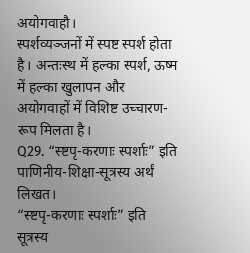अयोगवाहौ।
स्पर्शव्यञ्जनों में स्पष्ट स्पर्श होता है। अन्तःस्थ में हल्का स्पर्श, ऊष्म में हल्का खुलापन और अयोगवाहों में विशिष्ट उच्चारण-रूप मिलता है।
Q29. “स्ष्टपृ-करणाः स्पर्शाः” इति पाणिनीय-शिक्षा-सूत्रस्य अर्थं लिखत।
“स्ष्टपृ-करणाः स्पर्शाः” इति सूत्रस्य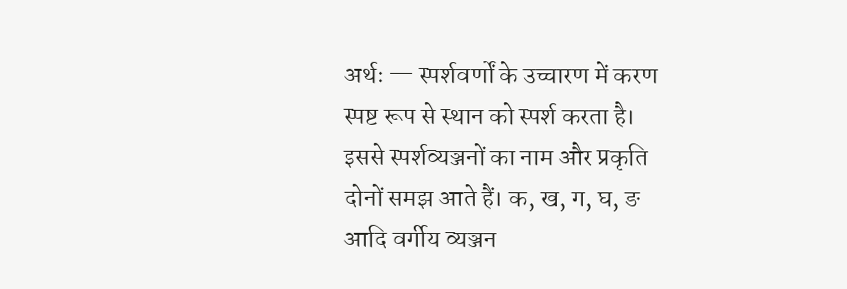अर्थः — स्पर्शवर्णों के उच्चारण में करण स्पष्ट रूप से स्थान को स्पर्श करता है।
इससे स्पर्शव्यञ्जनों का नाम और प्रकृति दोनों समझ आते हैं। क, ख, ग, घ, ङ आदि वर्गीय व्यञ्जन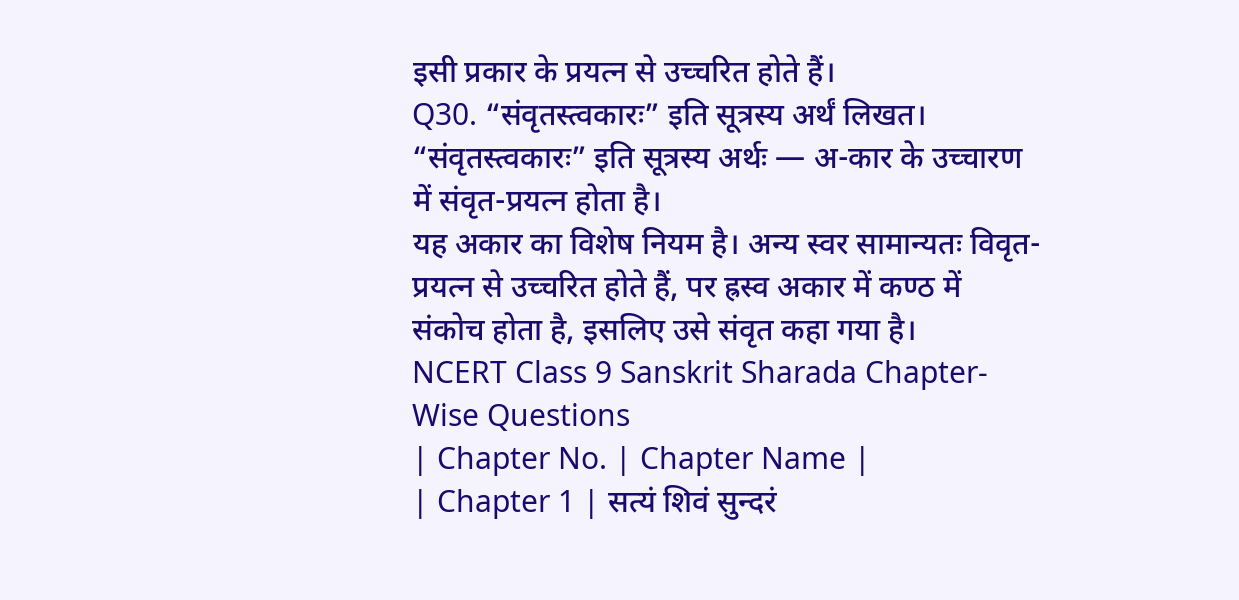इसी प्रकार के प्रयत्न से उच्चरित होते हैं।
Q30. “संवृतस्त्वकारः” इति सूत्रस्य अर्थं लिखत।
“संवृतस्त्वकारः” इति सूत्रस्य अर्थः — अ-कार के उच्चारण में संवृत-प्रयत्न होता है।
यह अकार का विशेष नियम है। अन्य स्वर सामान्यतः विवृत-प्रयत्न से उच्चरित होते हैं, पर ह्रस्व अकार में कण्ठ में संकोच होता है, इसलिए उसे संवृत कहा गया है।
NCERT Class 9 Sanskrit Sharada Chapter-Wise Questions
| Chapter No. | Chapter Name |
| Chapter 1 | सत्यं शिवं सुन्दरं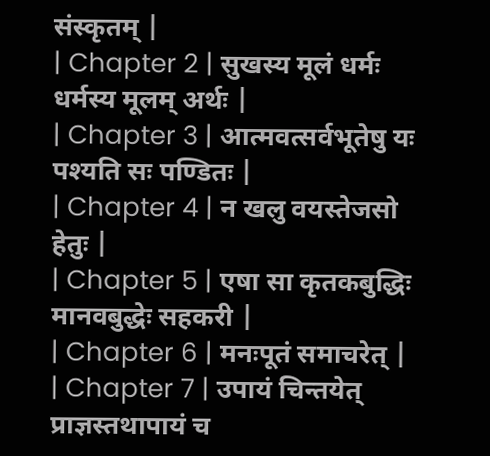संस्कृतम् |
| Chapter 2 | सुखस्य मूलं धर्मः धर्मस्य मूलम् अर्थः |
| Chapter 3 | आत्मवत्सर्वभूतेषु यः पश्यति सः पण्डितः |
| Chapter 4 | न खलु वयस्तेजसो हेतुः |
| Chapter 5 | एषा सा कृतकबुद्धिः मानवबुद्धेः सहकरी |
| Chapter 6 | मनःपूतं समाचरेत् |
| Chapter 7 | उपायं चिन्तयेत् प्राज्ञस्तथापायं च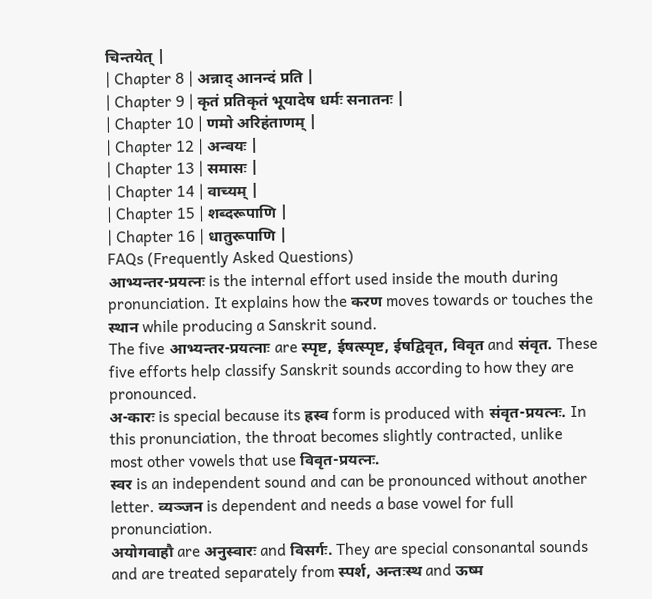चिन्तयेत् |
| Chapter 8 | अन्नाद् आनन्दं प्रति |
| Chapter 9 | कृतं प्रतिकृतं भूयादेष धर्मः सनातनः |
| Chapter 10 | णमो अरिहंताणम् |
| Chapter 12 | अन्वयः |
| Chapter 13 | समासः |
| Chapter 14 | वाच्यम् |
| Chapter 15 | शब्दरूपाणि |
| Chapter 16 | धातुरूपाणि |
FAQs (Frequently Asked Questions)
आभ्यन्तर-प्रयत्नः is the internal effort used inside the mouth during pronunciation. It explains how the करण moves towards or touches the स्थान while producing a Sanskrit sound.
The five आभ्यन्तर-प्रयत्नाः are स्पृष्ट, ईषत्स्पृष्ट, ईषद्विवृत, विवृत and संवृत. These five efforts help classify Sanskrit sounds according to how they are pronounced.
अ-कारः is special because its ह्रस्व form is produced with संवृत-प्रयत्नः. In this pronunciation, the throat becomes slightly contracted, unlike most other vowels that use विवृत-प्रयत्नः.
स्वर is an independent sound and can be pronounced without another letter. व्यञ्जन is dependent and needs a base vowel for full pronunciation.
अयोगवाहौ are अनुस्वारः and विसर्गः. They are special consonantal sounds and are treated separately from स्पर्श, अन्तःस्थ and ऊष्म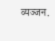व्यञ्जन.